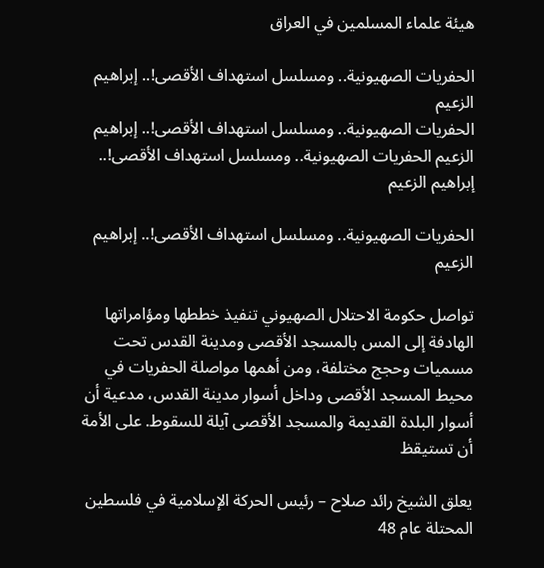هيئة علماء المسلمين في العراق

الحفريات الصهيونية.. ومسلسل استهداف الأقصى!.. إبراهيم الزعيم
الحفريات الصهيونية.. ومسلسل استهداف الأقصى!.. إبراهيم الزعيم الحفريات الصهيونية.. ومسلسل استهداف الأقصى!..  إبراهيم الزعيم

الحفريات الصهيونية.. ومسلسل استهداف الأقصى!.. إبراهيم الزعيم

تواصل حكومة الاحتلال الصهيوني تنفيذ خططها ومؤامراتها الهادفة إلى المس بالمسجد الأقصى ومدينة القدس تحت مسميات وحجج مختلفة، ومن أهمها مواصلة الحفريات في محيط المسجد الأقصى وداخل أسوار مدينة القدس، مدعية أن أسوار البلدة القديمة والمسجد الأقصى آيلة للسقوط. على الأمة أن تستيقظ

يعلق الشيخ رائد صلاح – رئيس الحركة الإسلامية في فلسطين المحتلة عام 48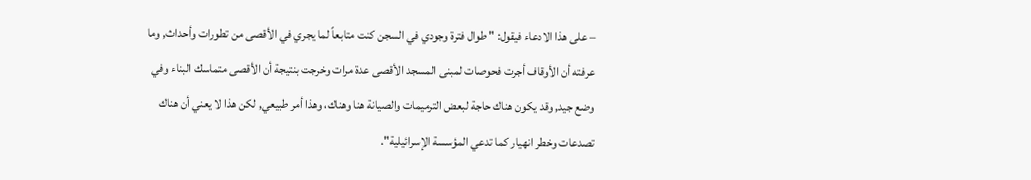– على هذا الادعاء فيقول: " طوال فترة وجودي في السجن كنت متابعاً لما يجري في الأقصى من تطورات وأحداث, وما عرفته أن الأوقاف أجرت فحوصات لمبنى المسجد الأقصى عدة مرات وخرجت بنتيجة أن الأقصى متماسك البناء وفي وضع جيد, وقد يكون هناك حاجة لبعض الترميمات والصيانة هنا وهناك، وهذا أمر طبيعي, لكن هذا لا يعني أن هناك تصدعات وخطر انهيار كما تدعي المؤسسة الإسرائيلية".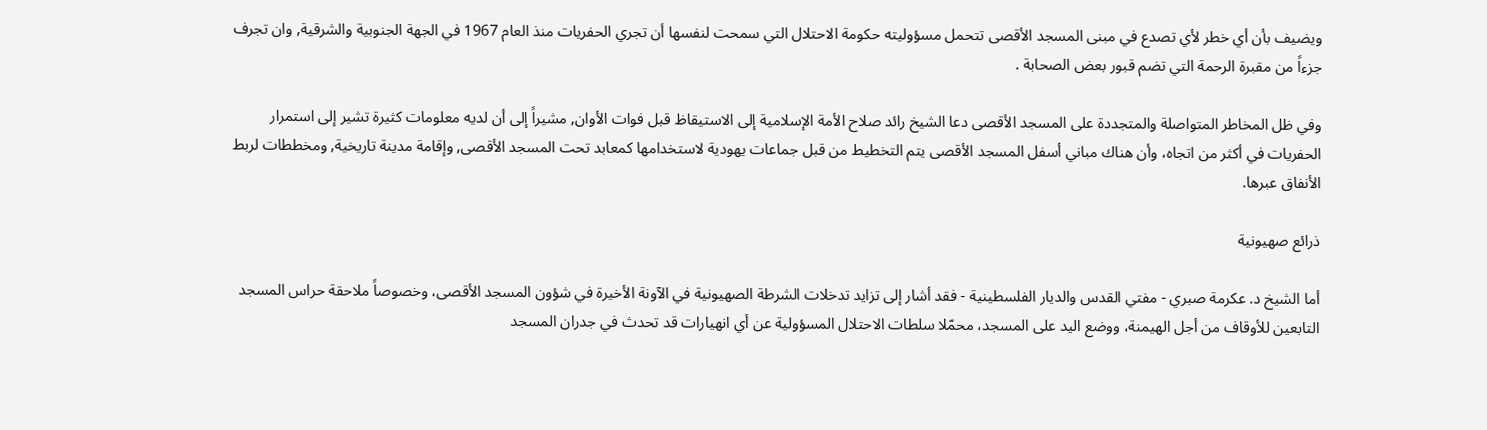ويضيف بأن أي خطر لأي تصدع في مبنى المسجد الأقصى تتحمل مسؤوليته حكومة الاحتلال التي سمحت لنفسها أن تجري الحفريات منذ العام 1967 في الجهة الجنوبية والشرقية, وان تجرف جزءاً من مقبرة الرحمة التي تضم قبور بعض الصحابة .

وفي ظل المخاطر المتواصلة والمتجددة على المسجد الأقصى دعا الشيخ رائد صلاح الأمة الإسلامية إلى الاستيقاظ قبل فوات الأوان, مشيراً إلى أن لديه معلومات كثيرة تشير إلى استمرار الحفريات في أكثر من اتجاه، وأن هناك مباني أسفل المسجد الأقصى يتم التخطيط من قبل جماعات يهودية لاستخدامها كمعابد تحت المسجد الأقصى, وإقامة مدينة تاريخية, ومخططات لربط الأنفاق عبرها.

ذرائع صهيونية

أما الشيخ د. عكرمة صبري - مفتي القدس والديار الفلسطينية - فقد أشار إلى تزايد تدخلات الشرطة الصهيونية في الآونة الأخيرة في شؤون المسجد الأقصى، وخصوصاً ملاحقة حراس المسجد التابعين للأوقاف من أجل الهيمنة، ووضع اليد على المسجد، محمّلا سلطات الاحتلال المسؤولية عن أي انهيارات قد تحدث في جدران المسجد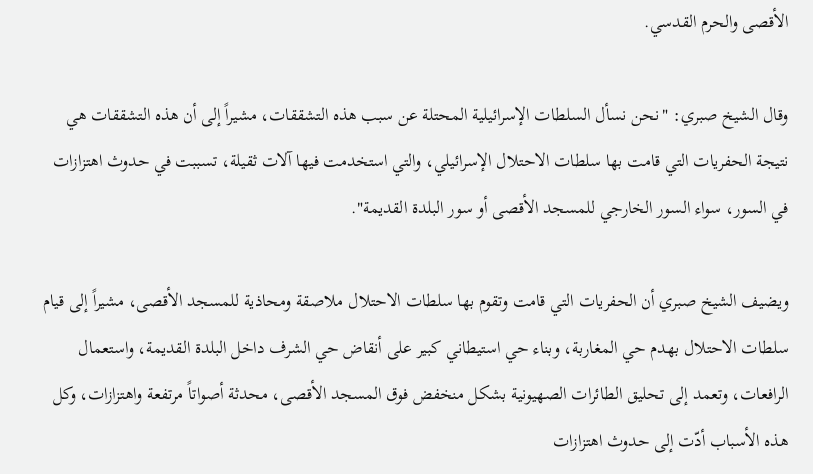الأقصى والحرم القدسي.

وقال الشيخ صبري: "نحن نسأل السلطات الإسرائيلية المحتلة عن سبب هذه التشققات، مشيراً إلى أن هذه التشققات هي نتيجة الحفريات التي قامت بها سلطات الاحتلال الإسرائيلي، والتي استخدمت فيها آلات ثقيلة، تسببت في حدوث اهتزازات في السور، سواء السور الخارجي للمسجد الأقصى أو سور البلدة القديمة".

ويضيف الشيخ صبري أن الحفريات التي قامت وتقوم بها سلطات الاحتلال ملاصقة ومحاذية للمسجد الأقصى، مشيراً إلى قيام سلطات الاحتلال بهدم حي المغاربة، وبناء حي استيطاني كبير على أنقاض حي الشرف داخل البلدة القديمة، واستعمال الرافعات، وتعمد إلى تحليق الطائرات الصهيونية بشكل منخفض فوق المسجد الأقصى، محدثة أصواتاً مرتفعة واهتزازات، وكل هذه الأسباب أدّت إلى حدوث اهتزازات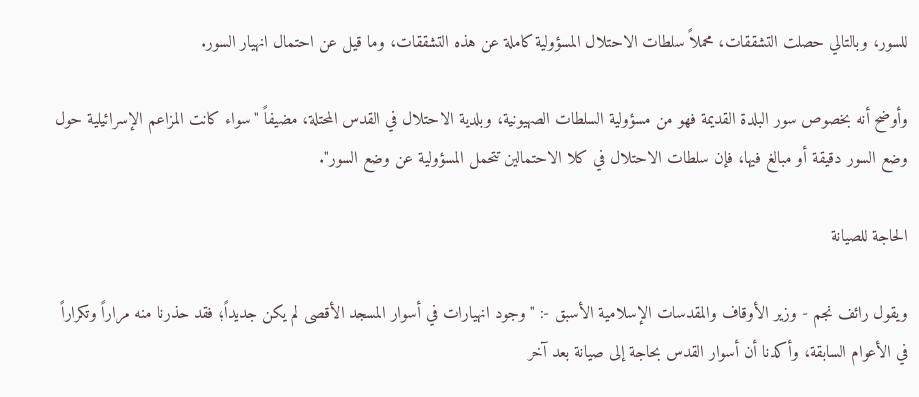للسور، وبالتالي حصلت التشققات، محملاً سلطات الاحتلال المسؤولية كاملة عن هذه التشققات، وما قيل عن احتمال انهيار السور.

وأوضح أنه بخصوص سور البلدة القديمة فهو من مسؤولية السلطات الصهيونية، وبلدية الاحتلال في القدس المحتلة، مضيفاً "سواء كانت المزاعم الإسرائيلية حول وضع السور دقيقة أو مبالغ فيها، فإن سلطات الاحتلال في كلا الاحتمالين تتحمل المسؤولية عن وضع السور".

الحاجة للصيانة

ويقول رائف نجم - وزير الأوقاف والمقدسات الإسلامية الأسبق -: "وجود انهيارات في أسوار المسجد الأقصى لم يكن جديداً؛ فقد حذرنا منه مراراً وتكراراً في الأعوام السابقة، وأكدنا أن أسوار القدس بحاجة إلى صيانة بعد آخر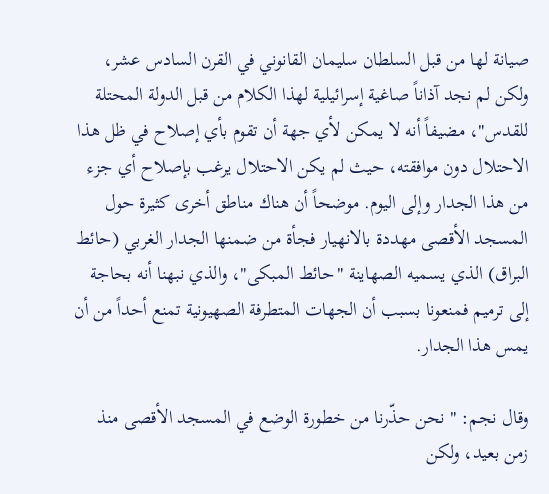صيانة لها من قبل السلطان سليمان القانوني في القرن السادس عشر، ولكن لم نجد آذاناً صاغية إسرائيلية لهذا الكلام من قبل الدولة المحتلة للقدس"، مضيفاً أنه لا يمكن لأي جهة أن تقوم بأي إصلاح في ظل هذا الاحتلال دون موافقته، حيث لم يكن الاحتلال يرغب بإصلاح أي جزء من هذا الجدار وإلى اليوم. موضحاً أن هناك مناطق أخرى كثيرة حول المسجد الأقصى مهددة بالانهيار فجأة من ضمنها الجدار الغربي (حائط البراق) الذي يسميه الصهاينة "حائط المبكى"، والذي نبهنا أنه بحاجة إلى ترميم فمنعونا بسبب أن الجهات المتطرفة الصهيونية تمنع أحداً من أن يمس هذا الجدار.

وقال نجم: " نحن حذّرنا من خطورة الوضع في المسجد الأقصى منذ زمن بعيد، ولكن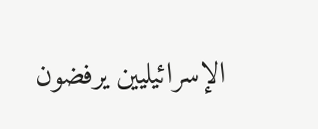الإسرائيليين يرفضون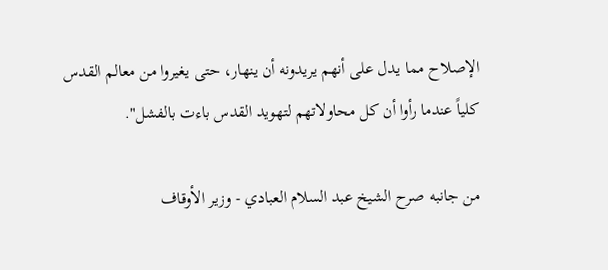الإصلاح مما يدل على أنهم يريدونه أن ينهار، حتى يغيروا من معالم القدس كلياً عندما رأوا أن كل محاولاتهم لتهويد القدس باءت بالفشل".

من جانبه صرح الشيخ عبد السلام العبادي - وزير الأوقاف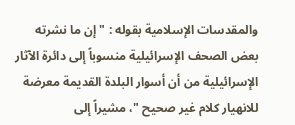والمقدسات الإسلامية بقوله : " إن ما نشرته بعض الصحف الإسرائيلية منسوباً إلى دائرة الآثار الإسرائيلية من أن أسوار البلدة القديمة معرضة للانهيار كلام غير صحيح "، مشيراً إلى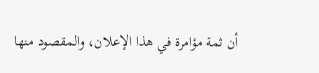أن ثمة مؤامرة في هذا الإعلان، والمقصود منها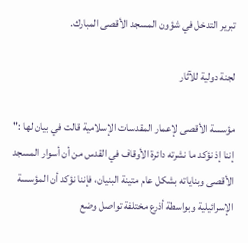تبرير التدخل في شؤون المسجد الأقصى المبارك.

لجنة دولية للآثار

مؤسسة الأقصى لإعمار المقدسات الإسلامية قالت في بيان لها :" إننا إذ نؤكد ما نشرته دائرة الأوقاف في القدس من أن أسوار المسجد الأقصى وبناياته بشكل عام متينة البنيان، فإننا نؤكد أن المؤسسة الإسرائيلية وبواسطة أذرع مختلفة تواصل وضع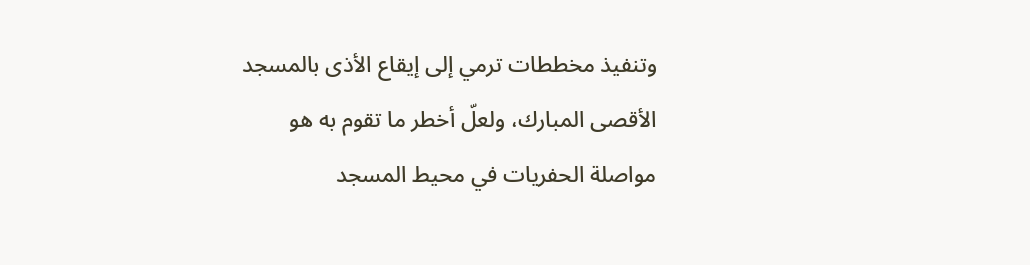وتنفيذ مخططات ترمي إلى إيقاع الأذى بالمسجد الأقصى المبارك، ولعلّ أخطر ما تقوم به هو مواصلة الحفريات في محيط المسجد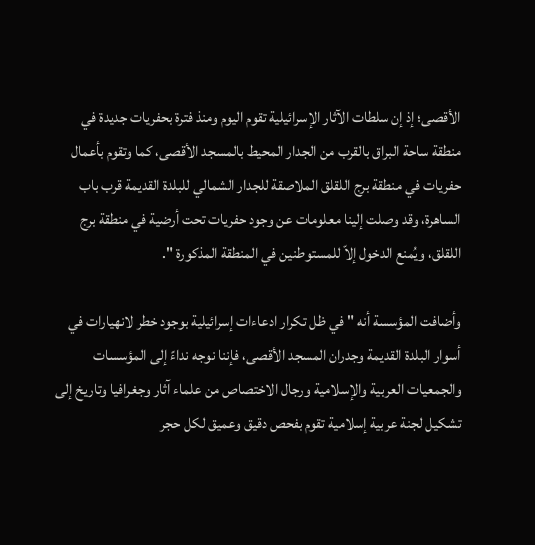الأقصى؛ إذ إن سلطات الآثار الإسرائيلية تقوم اليوم ومنذ فترة بحفريات جديدة في منطقة ساحة البراق بالقرب من الجدار المحيط بالمسجد الأقصى، كما وتقوم بأعمال حفريات في منطقة برج اللقلق الملاصقة للجدار الشمالي للبلدة القديمة قرب باب الساهرة، وقد وصلت إلينا معلومات عن وجود حفريات تحت أرضية في منطقة برج اللقلق، ويُمنع الدخول إلاّ للمستوطنين في المنطقة المذكورة ".

وأضافت المؤسسة أنه " في ظل تكرار ادعاءات إسرائيلية بوجود خطر لانهيارات في أسوار البلدة القديمة وجدران المسجد الأقصى، فإننا نوجه نداءً إلى المؤسسات والجمعيات العربية والإسلامية ورجال الاختصاص من علماء آثار وجغرافيا وتاريخ إلى تشكيل لجنة عربية إسلامية تقوم بفحص دقيق وعميق لكل حجر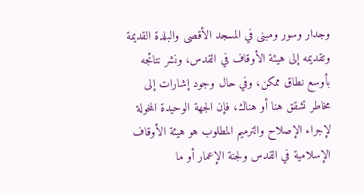وجدار وسور ومبنى في المسجد الأقصى والبلدة القديمة وتقديمه إلى هيئة الأوقاف في القدس، ونشر نتائجه بأوسع نطاق ممكن، وفي حال وجود إشارات إلى مخاطر تشقق هنا أو هناك، فإن الجهة الوحيدة المخولة لإجراء الإصلاح والترميم المطلوب هو هيئة الأوقاف الإسلامية في القدس ولجنة الإعمار أو ما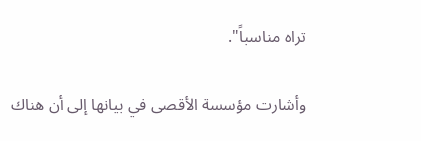تراه مناسباً".

وأشارت مؤسسة الأقصى في بيانها إلى أن هناك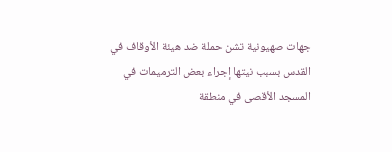جهات صهيونية تشن حملة ضد هيئة الأوقاف في القدس بسبب نيتها إجراء بعض الترميمات في المسجد الأقصى في منطقة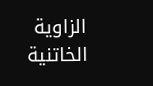الزاوية الخاتنية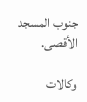جنوب المسجد الأقصى.

وكالات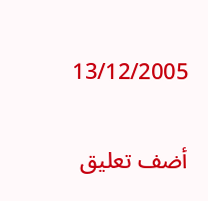13/12/2005

أضف تعليق